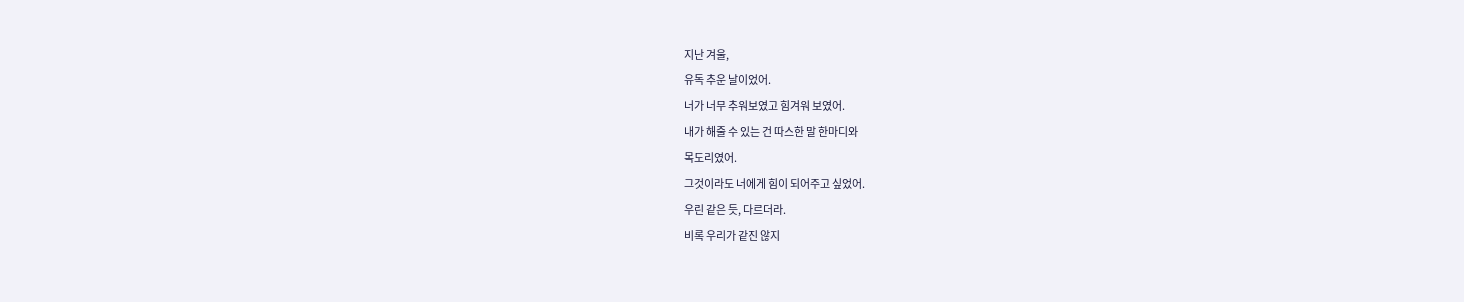지난 겨울,
유독 추운 날이었어.
너가 너무 추워보였고 힘겨워 보였어.
내가 해줄 수 있는 건 따스한 말 한마디와
목도리였어.
그것이라도 너에게 힘이 되어주고 싶었어.
우린 같은 듯, 다르더라.
비록 우리가 같진 않지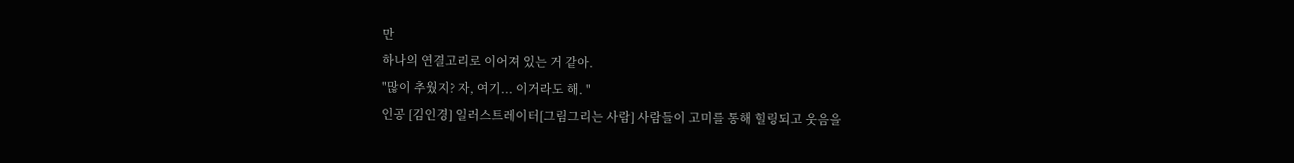만
하나의 연결고리로 이어져 있는 거 같아.
"많이 추웠지? 자, 여기... 이거라도 해. "
인공 [김인경] 일러스트레이터[그림그리는 사람] 사람들이 고미를 통해 힐링되고 웃음을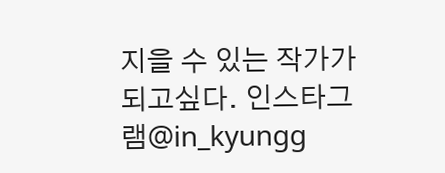지을 수 있는 작가가 되고싶다. 인스타그램@in_kyungg